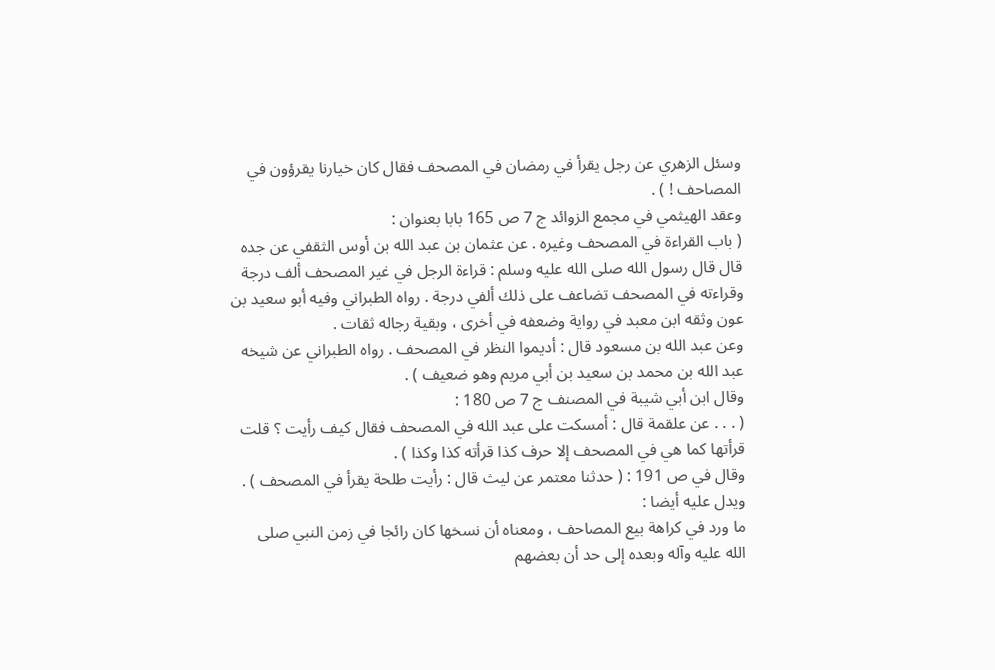وسئل الزهري عن رجل يقرأ في رمضان في المصحف فقال كان خيارنا يقرؤون في
المصاحف ! ) .
وعقد الهيثمي في مجمع الزوائد ج 7 ص 165 بابا بعنوان :
( باب القراءة في المصحف وغيره . عن عثمان بن عبد الله بن أوس الثقفي عن جده
قال قال رسول الله صلى الله عليه وسلم : قراءة الرجل في غير المصحف ألف درجة
وقراءته في المصحف تضاعف على ذلك ألفي درجة . رواه الطبراني وفيه أبو سعيد بن
عون وثقه ابن معبد في رواية وضعفه في أخرى ، وبقية رجاله ثقات .
وعن عبد الله بن مسعود قال : أديموا النظر في المصحف . رواه الطبراني عن شيخه
عبد الله بن محمد بن سعيد بن أبي مريم وهو ضعيف ) .
وقال ابن أبي شيبة في المصنف ج 7 ص 180 :
( . . . عن علقمة قال : أمسكت على عبد الله في المصحف فقال كيف رأيت ؟ قلت
قرأتها كما هي في المصحف إلا حرف كذا قرأته كذا وكذا ) .
وقال في ص 191 : ( حدثنا معتمر عن ليث قال : رأيت طلحة يقرأ في المصحف ) .
ويدل عليه أيضا :
ما ورد في كراهة بيع المصاحف ، ومعناه أن نسخها كان رائجا في زمن النبي صلى
الله عليه وآله وبعده إلى حد أن بعضهم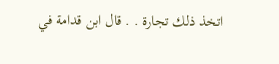اتخذ ذلك تجارة . . قال ابن قدامة في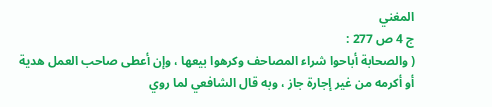المغني
ج 4 ص 277 :
( والصحابة أباحوا شراء المصاحف وكرهوا بيعها ، وإن أعطى صاحب العمل هدية
أو أكرمه من غير إجارة جاز ، وبه قال الشافعي لما روي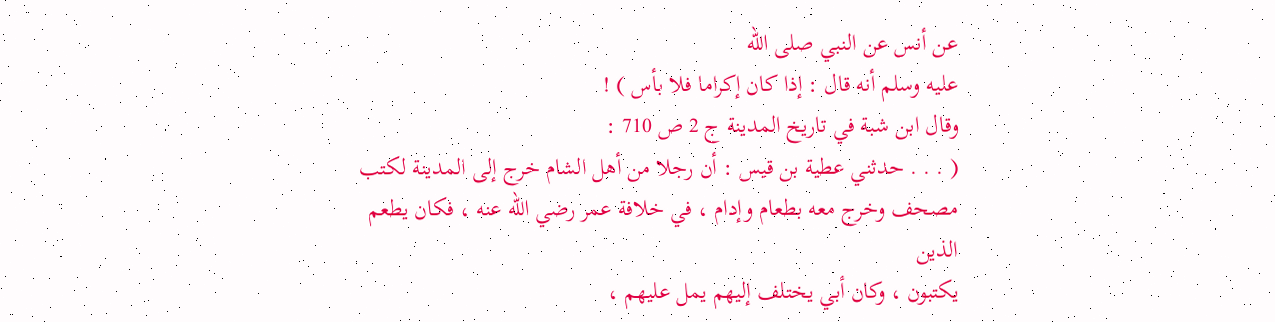عن أنس عن النبي صلى الله
عليه وسلم أنه قال : إذا كان إكراما فلا بأس ) !
وقال ابن شبة في تاريخ المدينة ج 2 ص 710 :
( . . . حدثني عطية بن قيس : أن رجلا من أهل الشام خرج إلى المدينة لكتب
مصحف وخرج معه بطعام وإدام ، في خلافة عمر رضي الله عنه ، فكان يطعم الذين
يكتبون ، وكان أبي يختلف إليهم يمل عليهم ،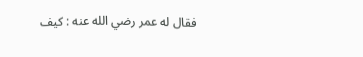فقال له عمر رضي الله عنه : كيف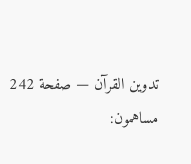تدوين القرآن — صفحة 242
مساهمون: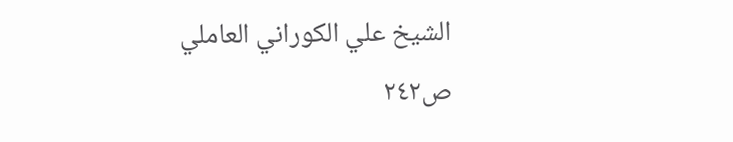الشيخ علي الكوراني العاملي
ص٢٤٢